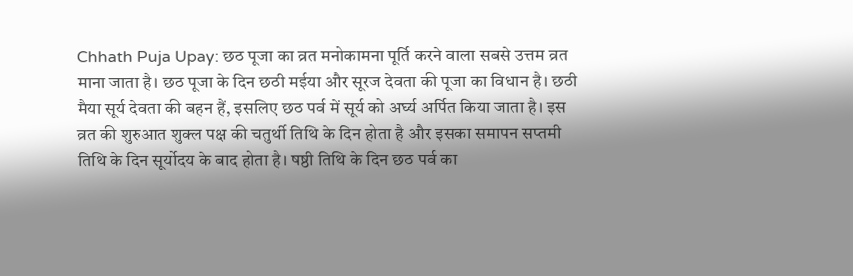Chhath Puja Upay: छठ पूजा का व्रत मनोकामना पूर्ति करने वाला सबसे उत्तम व्रत माना जाता है। छठ पूजा के दिन छठी मईया और सूरज देवता की पूजा का विधान है। छठी मैया सूर्य देवता की बहन हैं, इसलिए छठ पर्व में सूर्य को अर्घ्य अर्पित किया जाता है। इस व्रत की शुरुआत शुक्ल पक्ष की चतुर्थी तिथि के दिन होता है और इसका समापन सप्तमी तिथि के दिन सूर्योदय के बाद होता है। षष्ठी तिथि के दिन छठ पर्व का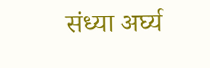संध्या अर्घ्य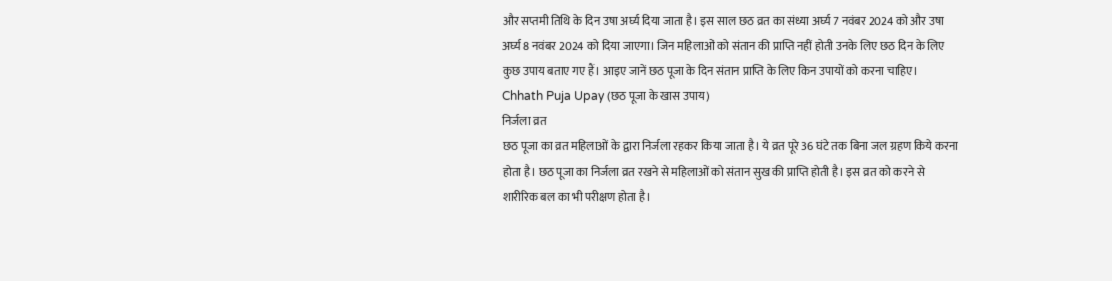और सप्तमी तिथि के दिन उषा अर्घ्य दिया जाता है। इस साल छठ व्रत का संध्या अर्घ्य 7 नवंबर 2024 को और उषा अर्घ्य 8 नवंबर 2024 को दिया जाएगा। जिन महिलाओं को संतान की प्राप्ति नहीं होती उनके लिए छठ दिन के लिए कुछ उपाय बताए गए हैं। आइए जानें छठ पूजा के दिन संतान प्राप्ति के लिए किन उपायों को करना चाहिए।
Chhath Puja Upay (छठ पूजा के खास उपाय)
निर्जला व्रत
छठ पूजा का व्रत महिलाओं के द्वारा निर्जला रहकर किया जाता है। ये व्रत पूरे 36 घंटे तक बिना जल ग्रहण किये करना होता है। छठ पूजा का निर्जला व्रत रखने से महिलाओं को संतान सुख की प्राप्ति होती है। इस व्रत को करने से शारीरिक बल का भी परीक्षण होता है।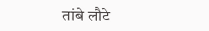तांबे लौटे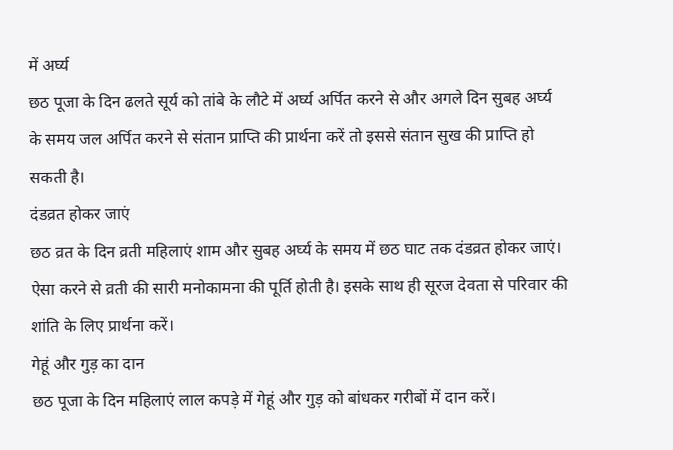में अर्घ्य
छठ पूजा के दिन ढलते सूर्य को तांबे के लौटे में अर्घ्य अर्पित करने से और अगले दिन सुबह अर्घ्य के समय जल अर्पित करने से संतान प्राप्ति की प्रार्थना करें तो इससे संतान सुख की प्राप्ति हो सकती है।
दंडव्रत होकर जाएं
छठ व्रत के दिन व्रती महिलाएं शाम और सुबह अर्घ्य के समय में छठ घाट तक दंडव्रत होकर जाएं। ऐसा करने से व्रती की सारी मनोकामना की पूर्ति होती है। इसके साथ ही सूरज देवता से परिवार की शांति के लिए प्रार्थना करें।
गेहूं और गुड़ का दान
छठ पूजा के दिन महिलाएं लाल कपड़े में गेहूं और गुड़ को बांधकर गरीबों में दान करें।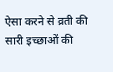ऐसा करने से व्रती की सारी इच्छाओं की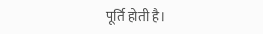पूर्ति होती है।